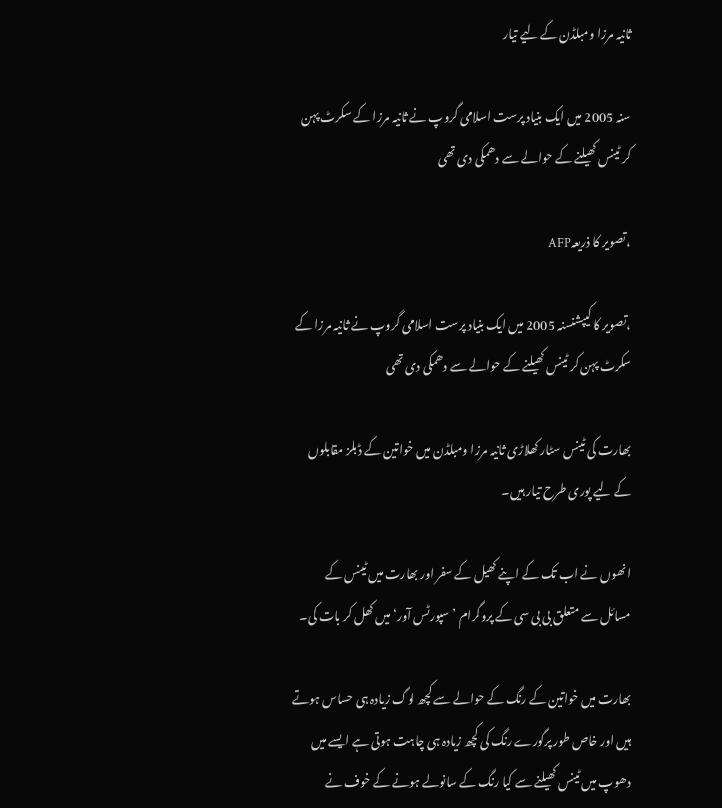ثانیہ مرزا ومبلڈن کے لیے تیار

سنہ 2005 میں ایک بنیاد پرست اسلامی گروپ نے ثانیہ مرزا کے سکرٹ پہن کر ٹینس کھیلنے کے حوالے سے دھمکی دی تھی

،تصویر کا ذریعہAFP

،تصویر کا کیپشنسنہ 2005 میں ایک بنیاد پرست اسلامی گروپ نے ثانیہ مرزا کے سکرٹ پہن کر ٹینس کھیلنے کے حوالے سے دھمکی دی تھی

بھارت کی ٹینس سٹار کھلاڑی ثانیہ مرزا ومبلڈن میں خواتین کے ڈبلز مقابلوں کے لیے پوری طرح تیار ہیں۔

انھوں نے اب تک کے اپنے کھیل کے سفر اور بھارت میں ٹینس کے مسائل سے متعلق بی بی سی کے پروگرام ’سپورٹس آور‘ میں کھل کر بات کی۔

بھارت میں خواتین کے رنگ کے حوالے سے کچھ لوگ زیادہ ہی حساس ہوتے ہیں اور خاص طور پرگورے رنگ کی کچھ زیادہ ہی چاہت ہوتی ہے ایسے میں دھوپ میں ٹینس کھیلنے سے کیا رنگ کے سانولے ہونے کے خوف نے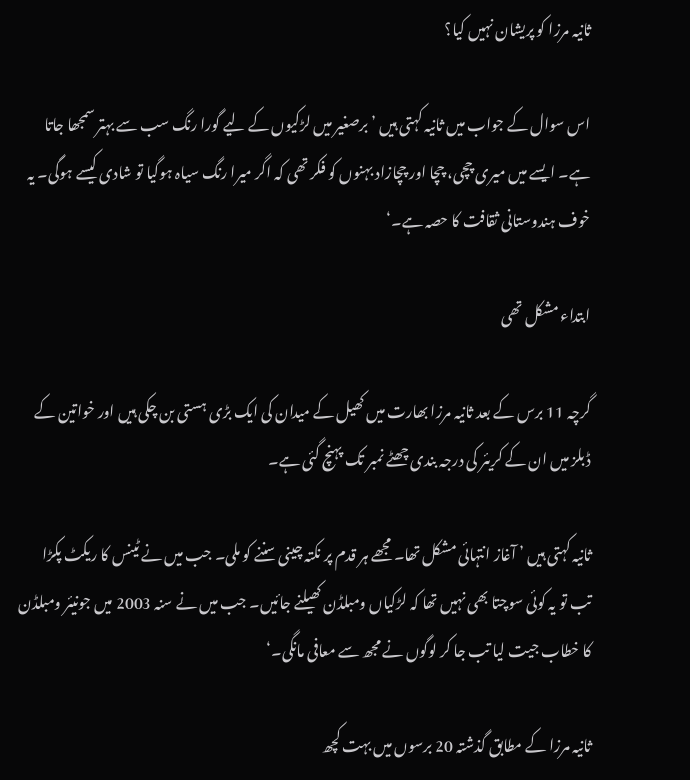ثانیہ مرزا کو پریشان نہیں کیا؟

اس سوال کے جواب میں ثانیہ کہتی ہیں ’برصغیر میں لڑکیوں کے لیے گورا رنگ سب سے بہتر سمجھا جاتا ہے۔ ایسے میں میری چچی، چچا اور چچازاد بہنوں کو فکر تھی کہ اگر میرا رنگ سیاہ ہوگیا تو شادی کیسے ہوگی۔ یہ خوف ہندوستانی ثقافت کا حصہ ہے۔‘

ابتداء مشکل تھی

گرچہ 11 برس کے بعد ثانیہ مرزا بھارت میں کھیل کے میدان کی ایک بڑی ہستی بن چکی ہیں اور خواتین کے ڈبلز میں ان کے کریئر کی درجہ بندی چھٹے نمبر تک پہنچ گئی ہے۔

ثانیہ کہتی ہیں ’ آغاز انتہائی مشکل تھا۔ مجھے ہر قدم پر نکتہ چینی سننے کو ملی۔ جب میں نے ٹینس کا ریکٹ پکڑا تب تو یہ کوئی سوچتا بھی نہیں تھا کہ لڑکیاں ومبلڈن کھیلنے جائیں۔ جب میں نے سنہ 2003 میں جونیئر ومبلڈن کا خطاب جیت لیا تب جا کر لوگوں نے مجھ سے معافی مانگی۔‘

ثانیہ مرزا کے مطابق گذشتہ 20 برسوں میں بہت کچھ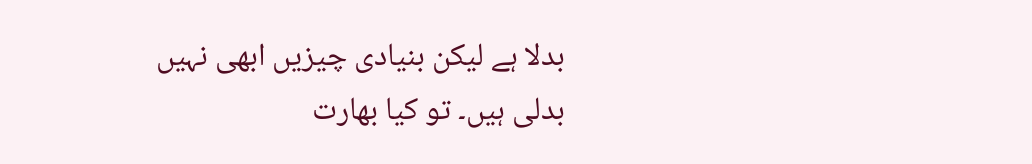بدلا ہے لیکن بنیادی چیزیں ابھی نہیں بدلی ہیں۔ تو کیا بھارت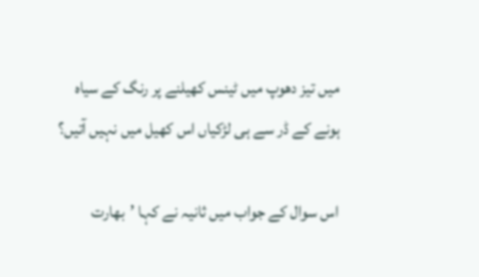میں تیز دھوپ میں ٹینس کھیلنے پر رنگ کے سیاہ ہونے کے ڈر سے ہی لڑکیاں اس کھیل میں نہیں آتیں؟

اس سوال کے جواب میں ثانیہ نے کہا ’بھارت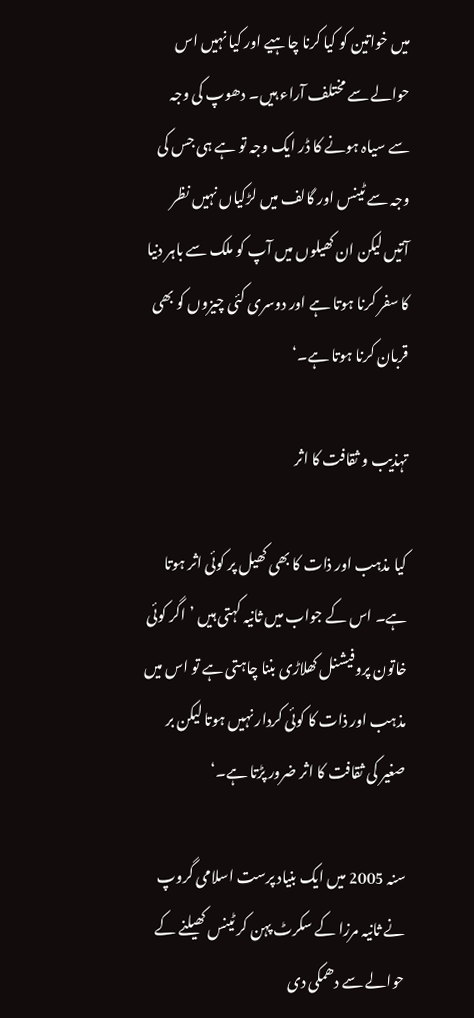میں خواتین کو کیا کرنا چاہیے اور کیا نہیں اس حوالے سے مختلف آراء ہیں۔ دھوپ کی وجہ سے سیاہ ہونے کا ڈر ایک وجہ تو ہے ہی جس کی وجہ سے ٹینس اور گالف میں لڑکیاں نہیں نظر آتیں لیکن ان کھیلوں میں آپ کو ملک سے باہر دنیا کا سفر کرنا ہوتا ہے اور دوسری کئی چیزوں کو بھی قربان کرنا ہوتا ہے۔‘

تہذیب و ثقافت کا اثر

کیا مذہب اور ذات کا بھی کھیل پر کوئی اثر ہوتا ہے۔ اس کے جواب میں ثانیہ کہتی ہیں ’اگر کوئی خاتون پروفیشنل کھلاڑی بننا چاہتی ہے تو اس میں مذہب اور ذات کا کوئی کردار نہیں ہوتا لیکن بر صغیر کی ثقافت کا اثر ضرور پڑتا ہے۔‘

سنہ 2005 میں ایک بنیاد پرست اسلامی گروپ نے ثانیہ مرزا کے سکرٹ پہن کر ٹینس کھیلنے کے حوالے سے دھمکی دی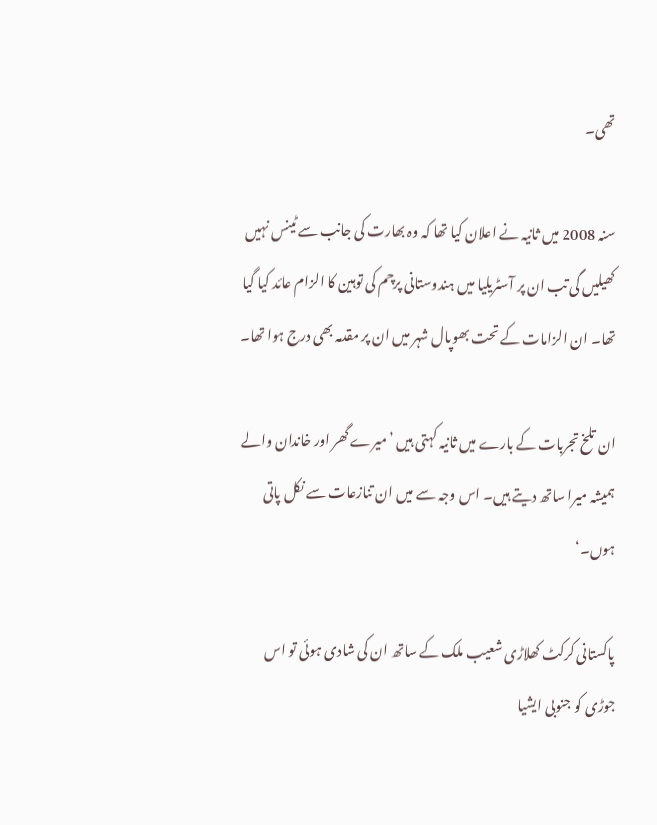تھی۔

سنہ 2008 میں ثانیہ نے اعلان کیا تھا کہ وہ بھارت کی جانب سے ٹینس نہیں کھیلیں گی تب ان پر آسٹریلیا میں ہندوستانی پرچم کی توہین کا الزام عائد کیا گیا تھا۔ ان الزامات کے تحت بھوپال شہر میں ان پر مقدمہ بھی درج ہوا تھا۔

ان تلخ تجربات کے بارے میں ثانیہ کہتی ہیں ’میرے گھر اور خاندان والے ہمیشہ میرا ساتھ دیتے ہیں۔ اس وجہ سے میں ان تنازعات سے نکل پاتی ہوں۔‘

پاکستانی کرکٹ کھلاڑی شعیب ملک کے ساتھ ان کی شادی ہوئی تو اس جوڑی کو جنوبی ایشیا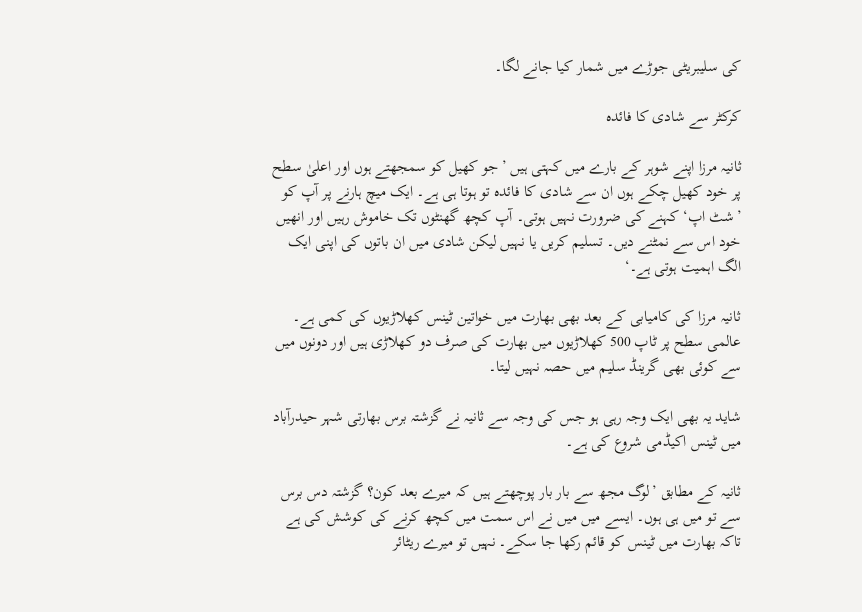کی سلیبریٹی جوڑے میں شمار کیا جانے لگا۔

کرکٹر سے شادی کا فائدہ

ثانیہ مرزا اپنے شوہر کے بارے میں کہتی ہیں ’جو کھیل کو سمجھتے ہوں اور اعلیٰ سطح پر خود کھیل چکے ہوں ان سے شادی کا فائدہ تو ہوتا ہی ہے۔ ایک میچ ہارنے پر آپ کو ’شٹ اپ‘ کہنے کی ضرورت نہیں ہوتی۔ آپ کچھ گھنٹوں تک خاموش رہیں اور انھیں خود اس سے نمٹنے دیں۔ تسلیم کریں یا نہیں لیکن شادی میں ان باتوں کی اپنی ایک الگ اہمیت ہوتی ہے۔‘

ثانیہ مرزا کی کامیابی کے بعد بھی بھارت میں خواتین ٹینس کھلاڑیوں کی کمی ہے۔ عالمی سطح پر ٹاپ 500 کھلاڑیوں میں بھارت کی صرف دو کھلاڑی ہیں اور دونوں میں سے کوئی بھی گرینڈ سلیم میں حصہ نہیں لیتا۔

شاید یہ بھی ایک وجہ رہی ہو جس کی وجہ سے ثانیہ نے گزشتہ برس بھارتی شہر حیدرآباد میں ٹینس اکیڈمی شروع کی ہے۔

ثانیہ کے مطابق ’لوگ مجھ سے بار بار پوچھتے ہیں کہ میرے بعد کون؟ گزشتہ دس برس سے تو میں ہی ہوں۔ ایسے میں میں نے اس سمت میں کچھ کرنے کی کوشش کی ہے تاکہ بھارت میں ٹینس کو قائم رکھا جا سکے۔ نہیں تو میرے ریٹائر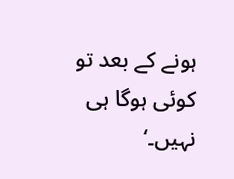ہونے کے بعد تو کوئی ہوگا ہی نہیں۔‘